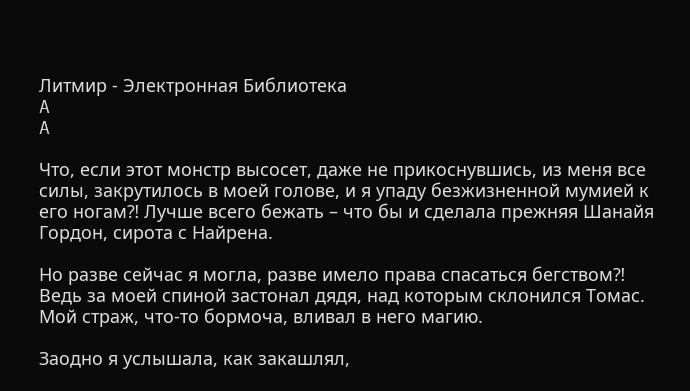Литмир - Электронная Библиотека
A
A

Что, если этот монстр высосет, даже не прикоснувшись, из меня все силы, закрутилось в моей голове, и я упаду безжизненной мумией к его ногам⁈ Лучше всего бежать – что бы и сделала прежняя Шанайя Гордон, сирота с Найрена.

Но разве сейчас я могла, разве имело права спасаться бегством⁈ Ведь за моей спиной застонал дядя, над которым склонился Томас. Мой страж, что‑то бормоча, вливал в него магию.

Заодно я услышала, как закашлял,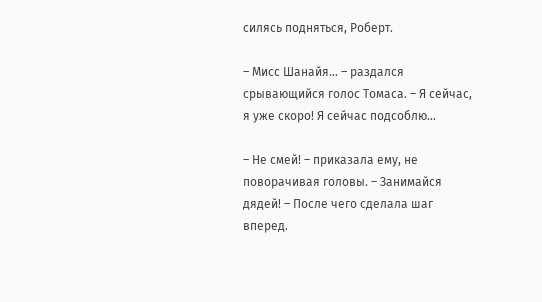силясь подняться, Роберт.

– Мисс Шанайя… – раздался срывающийся голос Томаса. – Я сейчас, я уже скоро! Я сейчас подсоблю…

– Не смей! – приказала ему, не поворачивая головы. – Занимайся дядей! – После чего сделала шаг вперед.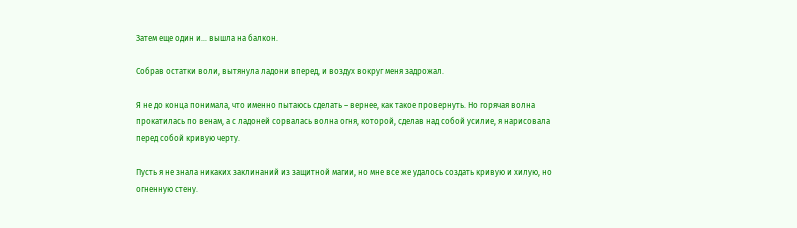Затем еще один и… вышла на балкон.

Собрав остатки воли, вытянула ладони вперед, и воздух вокруг меня задрожал.

Я не до конца понимала, что именно пытаюсь сделать – вернее, как такое провернуть. Но горячая волна прокатилась по венам, а с ладоней сорвалась волна огня, которой, сделав над собой усилие, я нарисовала перед собой кривую черту.

Пусть я не знала никаких заклинаний из защитной магии, но мне все же удалось создать кривую и хилую, но огненную стену.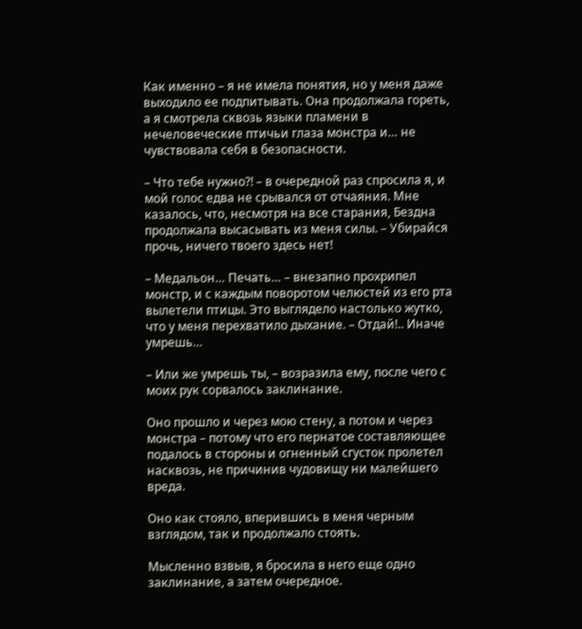Как именно – я не имела понятия, но у меня даже выходило ее подпитывать. Она продолжала гореть, а я смотрела сквозь языки пламени в нечеловеческие птичьи глаза монстра и… не чувствовала себя в безопасности.

– Что тебе нужно⁈ – в очередной раз спросила я, и мой голос едва не срывался от отчаяния. Мне казалось, что, несмотря на все старания, Бездна продолжала высасывать из меня силы. – Убирайся прочь, ничего твоего здесь нет!

– Медальон… Печать… – внезапно прохрипел монстр, и с каждым поворотом челюстей из его рта вылетели птицы. Это выглядело настолько жутко, что у меня перехватило дыхание. – Отдай!.. Иначе умрешь…

– Или же умрешь ты, – возразила ему, после чего с моих рук сорвалось заклинание.

Оно прошло и через мою стену, а потом и через монстра – потому что его пернатое составляющее подалось в стороны и огненный сгусток пролетел насквозь, не причинив чудовищу ни малейшего вреда.

Оно как стояло, вперившись в меня черным взглядом, так и продолжало стоять.

Мысленно взвыв, я бросила в него еще одно заклинание, а затем очередное.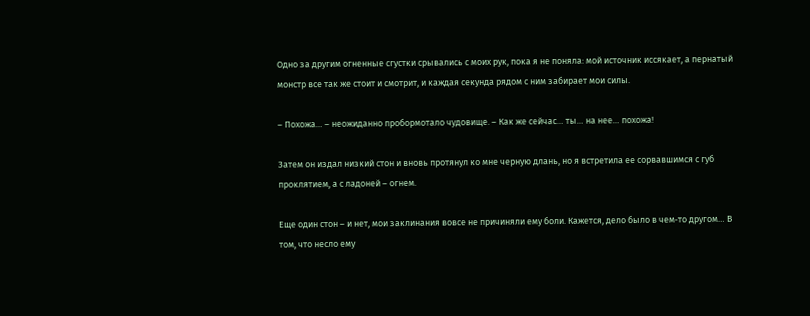Одно за другим огненные сгустки срывались с моих рук, пока я не поняла: мой источник иссякает, а пернатый монстр все так же стоит и смотрит, и каждая секунда рядом с ним забирает мои силы.

– Похожа… – неожиданно пробормотало чудовище. – Как же сейчас… ты… на нее… похожа!

Затем он издал низкий стон и вновь протянул ко мне черную длань, но я встретила ее сорвавшимся с губ проклятием, а с ладоней – огнем.

Еще один стон – и нет, мои заклинания вовсе не причиняли ему боли. Кажется, дело было в чем‑то другом… В том, что несло ему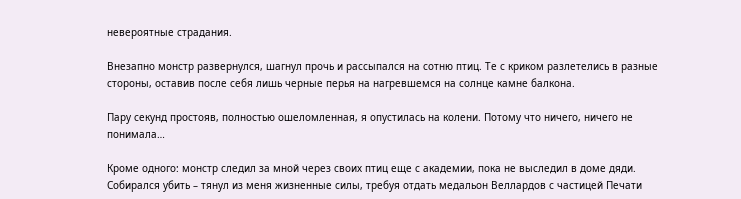невероятные страдания.

Внезапно монстр развернулся, шагнул прочь и рассыпался на сотню птиц. Те с криком разлетелись в разные стороны, оставив после себя лишь черные перья на нагревшемся на солнце камне балкона.

Пару секунд простояв, полностью ошеломленная, я опустилась на колени. Потому что ничего, ничего не понимала…

Кроме одного: монстр следил за мной через своих птиц еще с академии, пока не выследил в доме дяди. Собирался убить – тянул из меня жизненные силы, требуя отдать медальон Веллардов с частицей Печати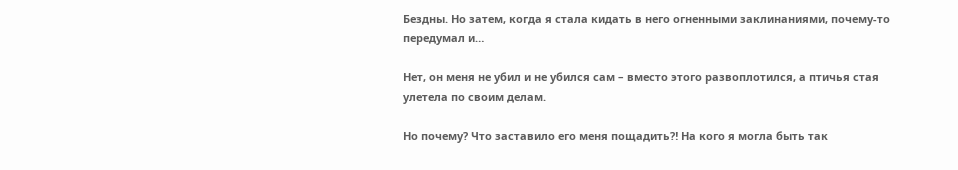Бездны. Но затем, когда я стала кидать в него огненными заклинаниями, почему‑то передумал и…

Нет, он меня не убил и не убился сам – вместо этого развоплотился, а птичья стая улетела по своим делам.

Но почему? Что заставило его меня пощадить⁈ На кого я могла быть так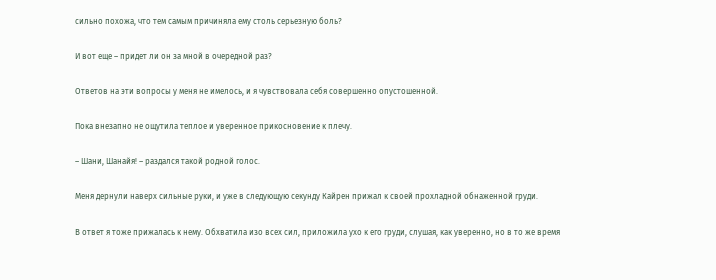сильно похожа, что тем самым причиняла ему столь серьезную боль?

И вот еще – придет ли он за мной в очередной раз?

Ответов на эти вопросы у меня не имелось, и я чувствовала себя совершенно опустошенной.

Пока внезапно не ощутила теплое и уверенное прикосновение к плечу.

– Шани, Шанайя! – раздался такой родной голос.

Меня дернули наверх сильные руки, и уже в следующую секунду Кайрен прижал к своей прохладной обнаженной груди.

В ответ я тоже прижалась к нему. Обхватила изо всех сил, приложила ухо к его груди, слушая, как уверенно, но в то же время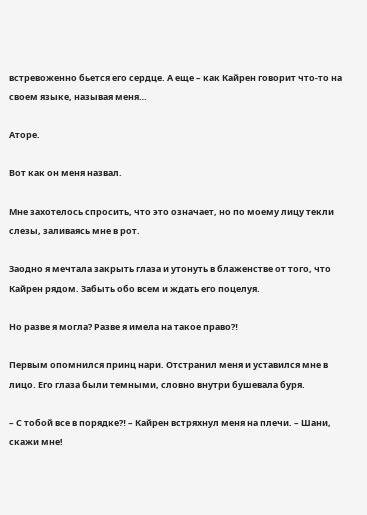встревоженно бьется его сердце. А еще – как Кайрен говорит что‑то на своем языке, называя меня…

Аторе.

Вот как он меня назвал.

Мне захотелось спросить, что это означает, но по моему лицу текли слезы, заливаясь мне в рот.

Заодно я мечтала закрыть глаза и утонуть в блаженстве от того, что Кайрен рядом. Забыть обо всем и ждать его поцелуя.

Но разве я могла? Разве я имела на такое право⁈

Первым опомнился принц нари. Отстранил меня и уставился мне в лицо. Его глаза были темными, словно внутри бушевала буря.

– С тобой все в порядке⁈ – Кайрен встряхнул меня на плечи. – Шани, скажи мне!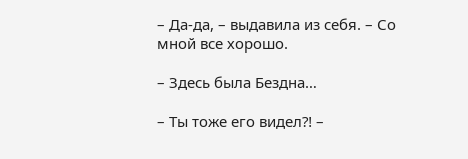– Да‑да, – выдавила из себя. – Со мной все хорошо.

– Здесь была Бездна…

– Ты тоже его видел⁈ –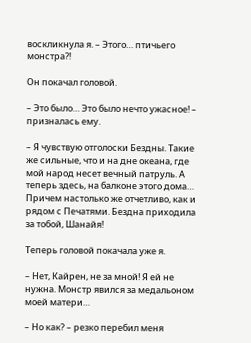воскликнула я. – Этого… птичьего монстра⁈

Он покачал головой.

– Это было… Это было нечто ужасное! – призналась ему.

– Я чувствую отголоски Бездны. Такие же сильные, что и на дне океана, где мой народ несет вечный патруль. А теперь здесь, на балконе этого дома… Причем настолько же отчетливо, как и рядом с Печатями. Бездна приходила за тобой, Шанайя!

Теперь головой покачала уже я.

– Нет, Кайрен, не за мной! Я ей не нужна. Монстр явился за медальоном моей матери…

– Но как? – резко перебил меня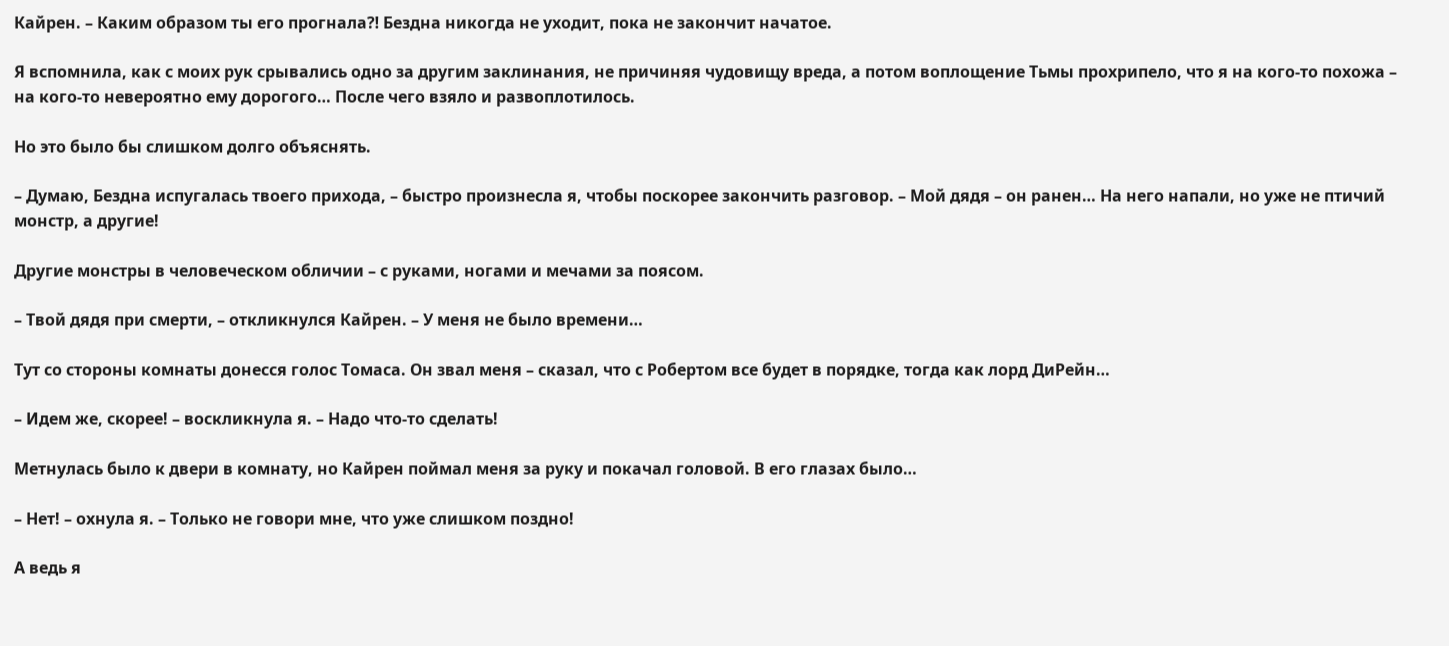Кайрен. – Каким образом ты его прогнала⁈ Бездна никогда не уходит, пока не закончит начатое.

Я вспомнила, как с моих рук срывались одно за другим заклинания, не причиняя чудовищу вреда, а потом воплощение Тьмы прохрипело, что я на кого‑то похожа – на кого‑то невероятно ему дорогого… После чего взяло и развоплотилось.

Но это было бы слишком долго объяснять.

– Думаю, Бездна испугалась твоего прихода, – быстро произнесла я, чтобы поскорее закончить разговор. – Мой дядя – он ранен… На него напали, но уже не птичий монстр, а другие!

Другие монстры в человеческом обличии – с руками, ногами и мечами за поясом.

– Твой дядя при смерти, – откликнулся Кайрен. – У меня не было времени…

Тут со стороны комнаты донесся голос Томаса. Он звал меня – сказал, что с Робертом все будет в порядке, тогда как лорд ДиРейн…

– Идем же, скорее! – воскликнула я. – Надо что‑то сделать!

Метнулась было к двери в комнату, но Кайрен поймал меня за руку и покачал головой. В его глазах было…

– Нет! – охнула я. – Только не говори мне, что уже слишком поздно!

А ведь я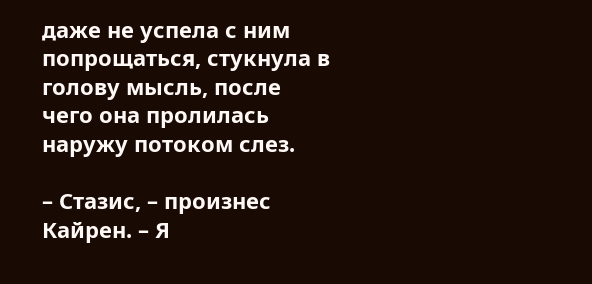даже не успела с ним попрощаться, стукнула в голову мысль, после чего она пролилась наружу потоком слез.

– Стазис, – произнес Кайрен. – Я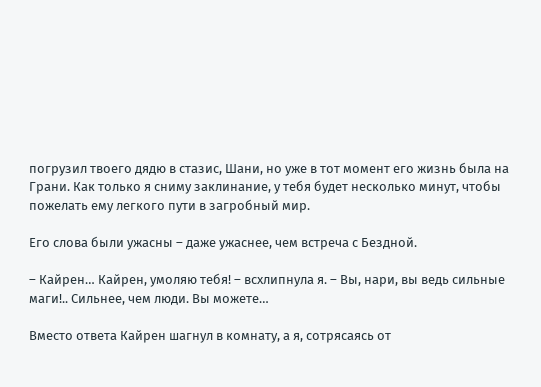погрузил твоего дядю в стазис, Шани, но уже в тот момент его жизнь была на Грани. Как только я сниму заклинание, у тебя будет несколько минут, чтобы пожелать ему легкого пути в загробный мир.

Его слова были ужасны – даже ужаснее, чем встреча с Бездной.

– Кайрен… Кайрен, умоляю тебя! – всхлипнула я. – Вы, нари, вы ведь сильные маги!.. Сильнее, чем люди. Вы можете…

Вместо ответа Кайрен шагнул в комнату, а я, сотрясаясь от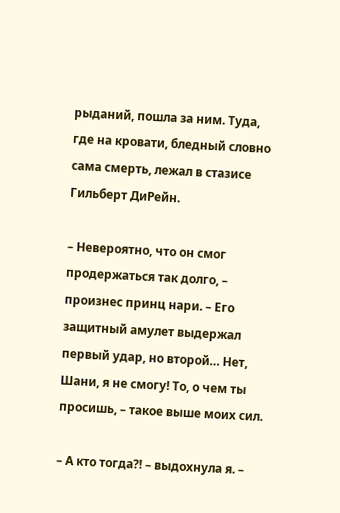рыданий, пошла за ним. Туда, где на кровати, бледный словно сама смерть, лежал в стазисе Гильберт ДиРейн.

– Невероятно, что он смог продержаться так долго, – произнес принц нари. – Его защитный амулет выдержал первый удар, но второй… Нет, Шани, я не смогу! То, о чем ты просишь, – такое выше моих сил.

– А кто тогда⁈ – выдохнула я. –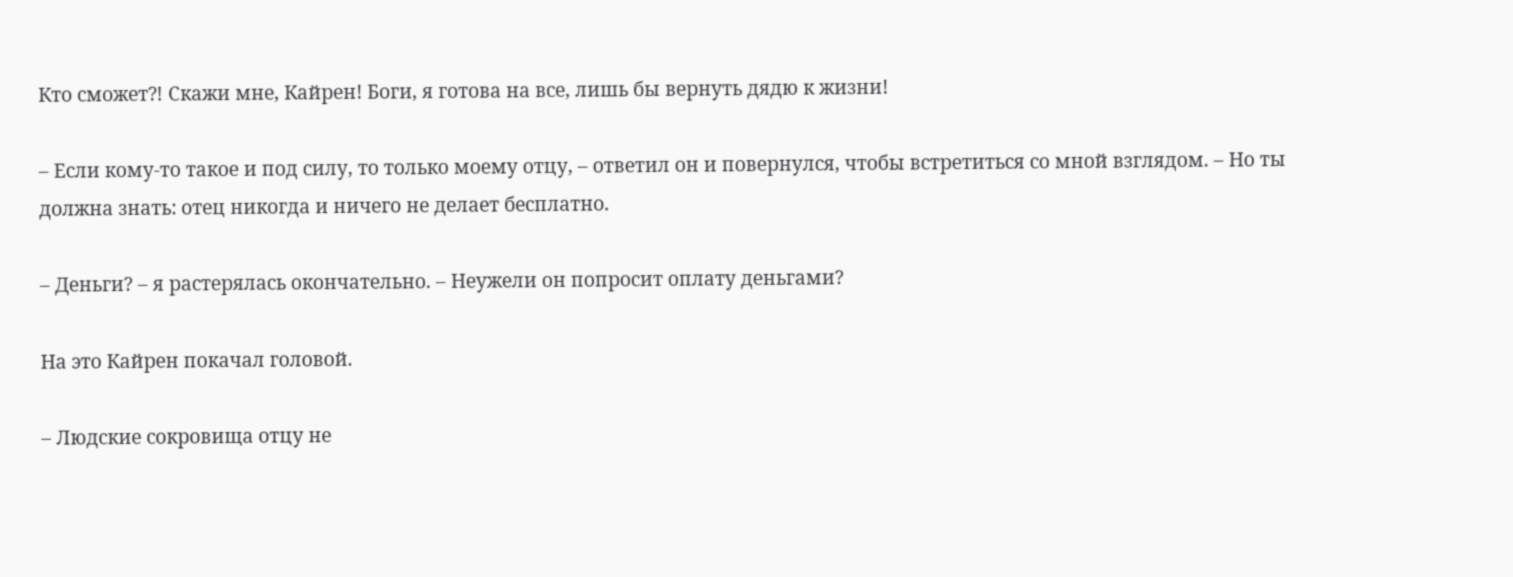Кто сможет⁈ Скажи мне, Кайрен! Боги, я готова на все, лишь бы вернуть дядю к жизни!

– Если кому‑то такое и под силу, то только моему отцу, – ответил он и повернулся, чтобы встретиться со мной взглядом. – Но ты должна знать: отец никогда и ничего не делает бесплатно.

– Деньги? – я растерялась окончательно. – Неужели он попросит оплату деньгами?

На это Кайрен покачал головой.

– Людские сокровища отцу не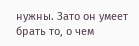нужны. Зато он умеет брать то, о чем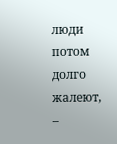люди потом долго жалеют, –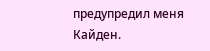предупредил меня Кайден.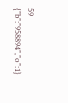59
{"b":"958894","o":1}